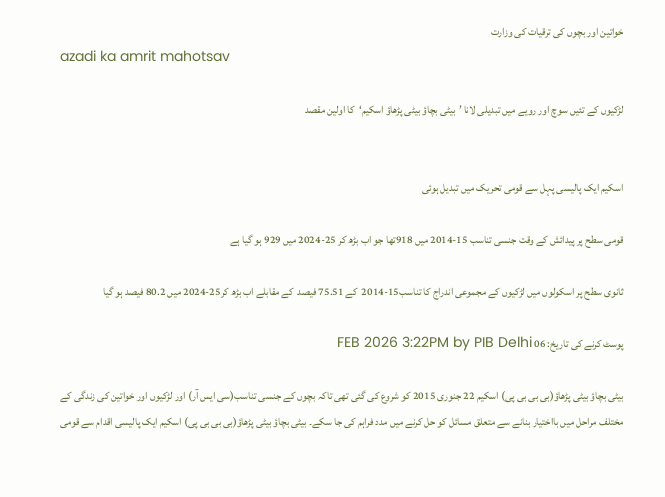خواتین اور بچوں کی ترقیات کی وزارت
azadi ka amrit mahotsav

لڑکیوں کے تئیں سوچ اور رویے میں تبدیلی لانا ’بیٹی بچاؤ بیٹی پڑھاؤ اسکیم‘  کا اولین مقصد


اسکیم ایک پالیسی پہل سے قومی تحریک میں تبدیل ہوئی

قومی سطح پر پیدائش کے وقت جنسی تناسب 15-2014 میں 918تھا جو اب بڑھ کر 25-2024 میں 929 ہو گیا ہے

ثانوی سطح پر اسکولوں میں لڑکیوں کے مجموعی اندراج کا تناسب15-2014  کے 75.51 فیصد  کے مقابلے اب بڑھ کر25-2024 میں 80.2 فیصد ہو گیا

پوسٹ کرنے کی تاریخ: 06 FEB 2026 3:22PM by PIB Delhi

بیٹی بچاؤ بیٹی پڑھاؤ(بی بی بی پی) اسکیم 22 جنوری 2015 کو شروع کی گئی تھی تاکہ بچوں کے جنسی تناسب(سی ایس آر) اور لڑکیوں اور خواتین کی زندگی کے مختلف مراحل میں بااختیار بنانے سے متعلق مسائل کو حل کرنے میں مدد فراہم کی جا سکے۔ بیٹی بچاؤ بیٹی پڑھاؤ(بی بی بی پی) اسکیم ایک پالیسی اقدام سے قومی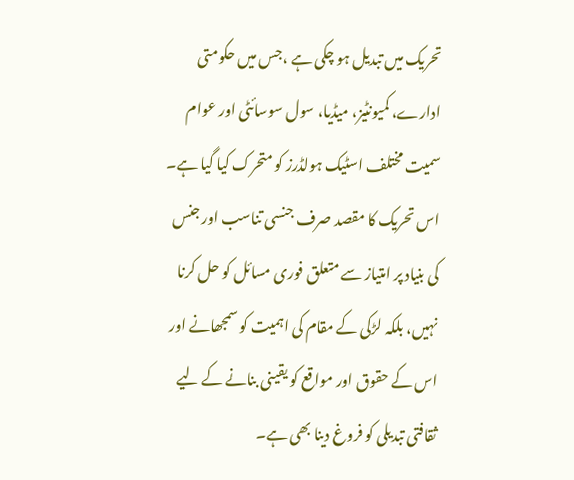تحریک میں تبدیل ہو چکی ہے ،جس میں حکومتی ادارے، کمیونٹیز، میڈیا، سول سوسائٹی اور عوام سمیت مختلف اسٹیک ہولڈرز کو متحرک کیا گیا ہے۔ اس تحریک کا مقصد صرف جنسی تناسب اور جنس کی بنیاد پر امتیاز سے متعلق فوری مسائل کو حل کرنا نہیں، بلکہ لڑکی کے مقام کی اہمیت کو سمجھانے اور اس کے حقوق اور مواقع کو یقینی بنانے کے لیے ثقافتی تبدیلی کو فروغ دینا بھی ہے۔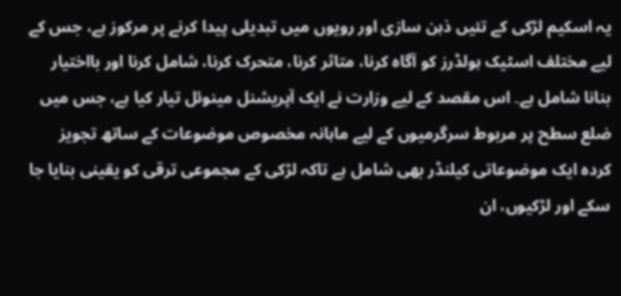یہ اسکیم لڑکی کے تئیں ذہن سازی اور رویوں میں تبدیلی پیدا کرنے پر مرکوز ہے، جس کے لیے مختلف اسٹیک ہولڈرز کو آگاہ کرنا، متاثر کرنا، متحرک کرنا، شامل کرنا اور بااختیار بنانا شامل ہے۔ اس مقصد کے لیے وزارت نے ایک آپریشنل مینوئل تیار کیا ہے، جس میں ضلع سطح پر مربوط سرگرمیوں کے لیے ماہانہ مخصوص موضوعات کے ساتھ تجویز کردہ ایک موضوعاتی کیلنڈر بھی شامل ہے تاکہ لڑکی کے مجموعی ترقی کو یقینی بنایا جا سکے اور لڑکیوں، ان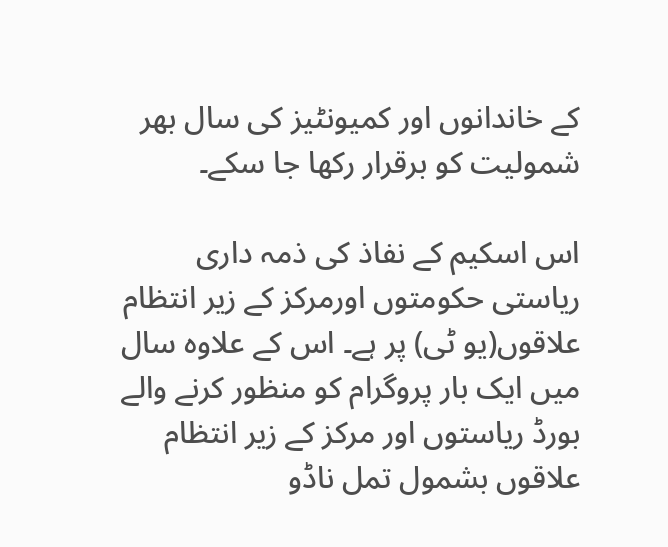کے خاندانوں اور کمیونٹیز کی سال بھر شمولیت کو برقرار رکھا جا سکے۔

اس اسکیم کے نفاذ کی ذمہ داری ریاستی حکومتوں اورمرکز کے زیر انتظام علاقوں(یو ٹی) پر ہے۔ اس کے علاوہ سال میں ایک بار پروگرام کو منظور کرنے والے بورڈ ریاستوں اور مرکز کے زیر انتظام علاقوں بشمول تمل ناڈو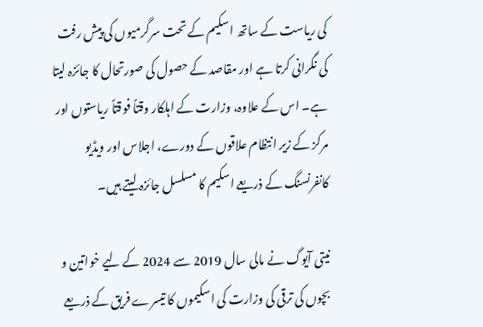کی ریاست کے ساتھ اسکیم کے تحت سرگرمیوں کی پیش رفت کی نگرانی کرتا ہے اور مقاصد کے حصول کی صورتحال کا جائزہ لیتا ہے۔ اس کے علاوہ، وزارت کے اہلکار وقتاً فوقتاً ریاستوں اور  مرکز کے زیر انتظام علاقوں کے دورے، اجلاس اور ویڈیو کانفرنسنگ کے ذریعے اسکیم کا مسلسل جائزہ لیتے ہیں۔

نیتی آیوگ نے مالی سال 2019 سے 2024 کے لیے خواتین و بچوں کی ترقی کی وزارت کی اسکیموں کا تیسرے فریق کے ذریعے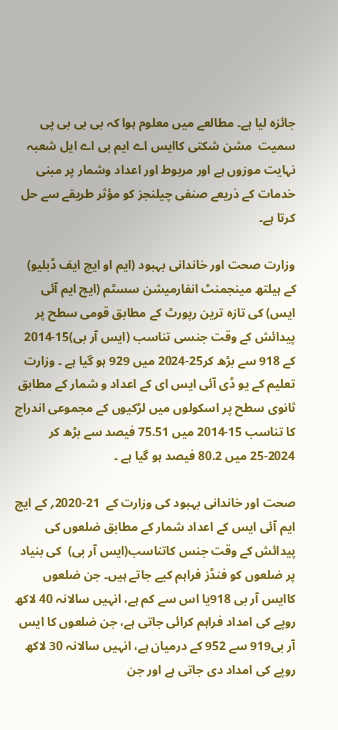جائزہ لیا ہے۔ مطالعے میں معلوم ہوا کہ بی بی بی پی سمیت  مشن شکتی کاایس اے ایم بی اے ایل شعبہ نہایت موزوں ہے اور مربوط اور اعداد وشمار پر مبنی خدمات کے ذریعے صنفی چیلنجز کو مؤثر طریقے سے حل کرتا ہے۔

وزارت صحت اور خاندانی بہبود (ایم او ایچ ایف ڈبلیو) کے ہیلتھ مینجمنٹ انفارمیشن سسٹم (ایچ ایم آئی ایس) کی تازہ ترین رپورٹ کے مطابق قومی سطح پر پیدائش کے وقت جنسی تناسب (ایس آر بی)15-2014 کے 918 سے بڑھ کر25-2024 میں 929 ہو گیا ہے ۔ وزارت تعلیم کے یو ڈی آئی ایس ای کے اعداد و شمار کے مطابق ثانوی سطح پر اسکولوں میں لڑکیوں کے مجموعی اندراج کا تناسب 15-2014 میں 75.51 فیصد سے بڑھ کر 2024-25 میں 80.2 فیصد ہو گیا ہے ۔

صحت اور خاندانی بہبود کی وزارت کے  21-2020؍ کے ایچ ایم آئی ایس کے اعداد شمار کے مطابق ضلعوں کی پیدائش کے وقت جنس کاتناسب(ایس آر بی)  کی بنیاد پر ضلعوں کو فنڈز فراہم کیے جاتے ہیں۔ جن ضلعوں کاایس آر بی 918یا اس سے کم ہے، انہیں سالانہ 40 لاکھ روپے کی امداد فراہم کرائی جاتی ہے، جن ضلعوں کا ایس آر بی919 سے 952 کے درمیان ہے، انہیں سالانہ 30 لاکھ روپے کی امداد دی جاتی ہے اور جن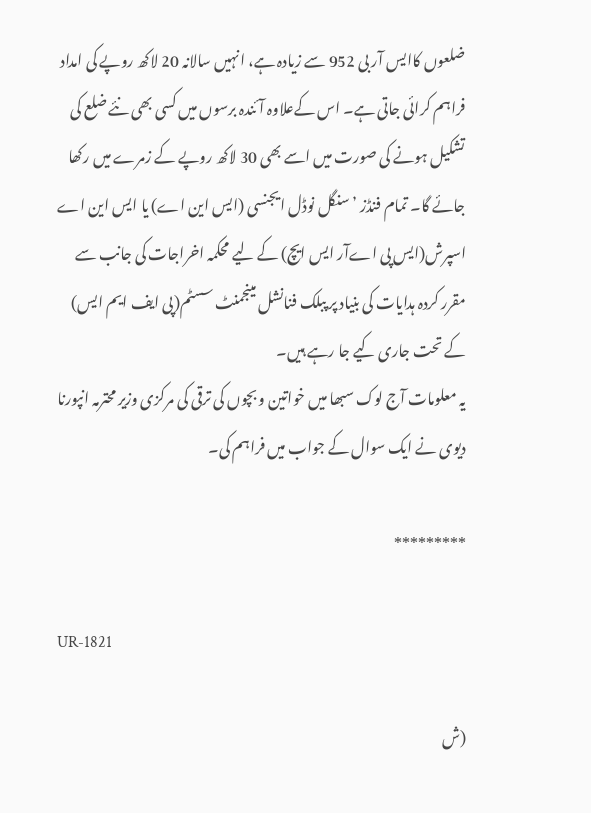ضلعوں کاایس آر بی 952 سے زیادہ ہے، انہیں سالانہ 20 لاکھ روپے کی امداد فراہم کرائی جاتی ہے۔ اس کےعلاوہ آئندہ برسوں میں کسی بھی نئے ضلع کی تشکیل ہونے کی صورت میں اسے بھی 30 لاکھ روپے کے زمرے میں رکھا جائے گا۔ تمام فنڈز ’سنگل نوڈل ایجنسی (ایس این اے) یا ایس این اے  اسپرش(ایس پی اےآر ایس ایچ) کے لیے محکمہ اخراجات کی جانب سے مقرر کردہ ہدایات کی بنیاد پر پبلک فنانشل مینجمنٹ سسٹم(پی ایف ایم ایس) کے تحت جاری کیے جا رہے ہیں۔
یہ معلومات آج لوک سبھا میں خواتین و بچوں کی ترقی کی مرکزی وزیر محترمہ انپورنا دیوی نے ایک سوال کے جواب میں فراہم کی۔

*********

UR-1821

(ش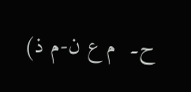ح۔  م ع ن-م ذ)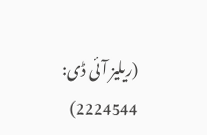(ریلیز آئی ڈی: 2224544)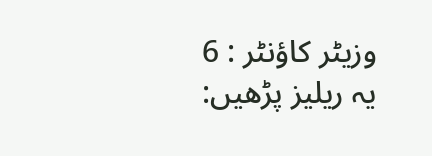وزیٹر کاؤنٹر : 6
یہ ریلیز پڑھیں: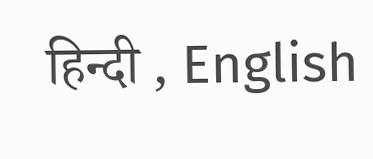हिन्दी , English